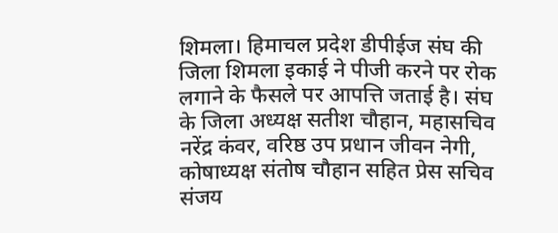शिमला। हिमाचल प्रदेश डीपीईज संघ की जिला शिमला इकाई ने पीजी करने पर रोक लगाने के फैसले पर आपत्ति जताई है। संघ के जिला अध्यक्ष सतीश चौहान, महासचिव नरेंद्र कंवर, वरिष्ठ उप प्रधान जीवन नेगी, कोषाध्यक्ष संतोष चौहान सहित प्रेस सचिव संजय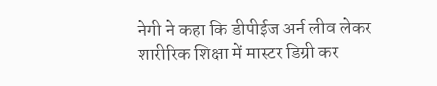नेगी ने कहा कि डीपीईज अर्न लीव लेकर शारीरिक शिक्षा में मास्टर डिग्री कर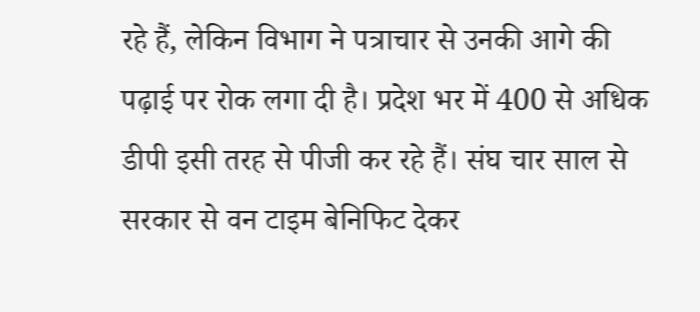रहे हैं, लेकिन विभाग ने पत्राचार से उनकी आगे की पढ़ाई पर रोक लगा दी है। प्रदेश भर में 400 से अधिक डीपी इसी तरह से पीजी कर रहे हैं। संघ चार साल से सरकार से वन टाइम बेनिफिट देकर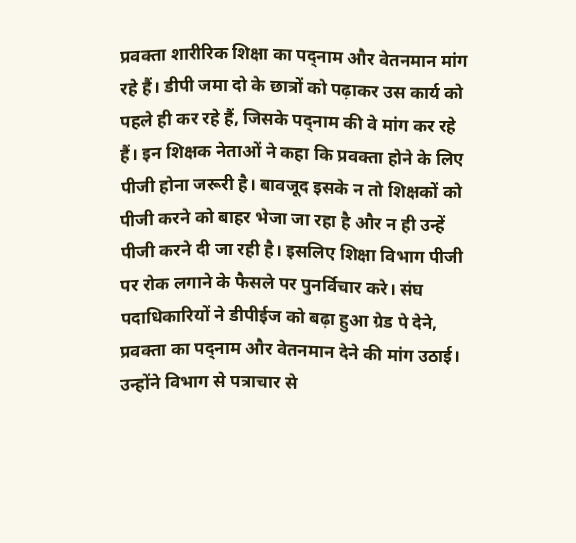प्रवक्ता शारीरिक शिक्षा का पद्नाम और वेतनमान मांग रहे हैं। डीपी जमा दो के छात्रों को पढ़ाकर उस कार्य को पहले ही कर रहे हैं, जिसके पद्नाम की वे मांग कर रहे हैं। इन शिक्षक नेताओं ने कहा कि प्रवक्ता होने के लिए पीजी होना जरूरी है। बावजूद इसके न तो शिक्षकों को पीजी करने को बाहर भेजा जा रहा है और न ही उन्हें पीजी करने दी जा रही है। इसलिए शिक्षा विभाग पीजी पर रोक लगाने के फैसले पर पुनर्विचार करे। संघ पदाधिकारियों ने डीपीईज को बढ़ा हुआ ग्रेड पे देने, प्रवक्ता का पद्नाम और वेतनमान देने की मांग उठाई। उन्होंने विभाग से पत्राचार से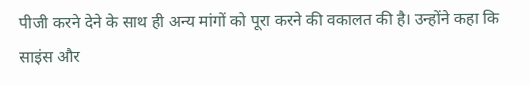पीजी करने देने के साथ ही अन्य मांगों को पूरा करने की वकालत की है। उन्होंने कहा कि साइंस और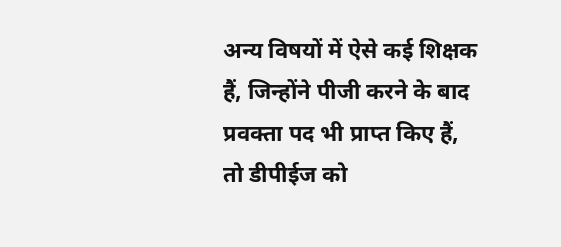अन्य विषयों में ऐसे कई शिक्षक हैं, जिन्होंने पीजी करने के बाद प्रवक्ता पद भी प्राप्त किए हैं, तो डीपीईज को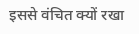इससे वंचित क्यों रखा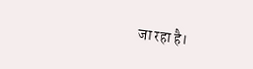जा रहा है।